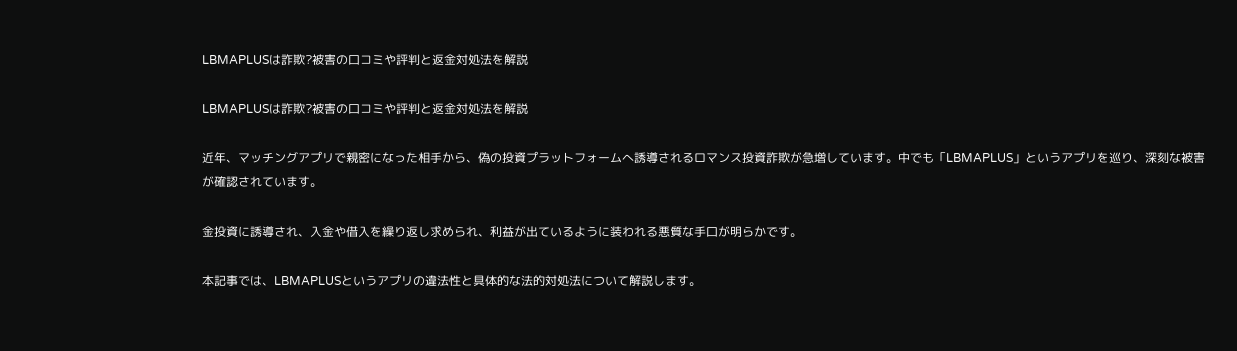LBMAPLUSは詐欺?被害の口コミや評判と返金対処法を解説

LBMAPLUSは詐欺?被害の口コミや評判と返金対処法を解説

近年、マッチングアプリで親密になった相手から、偽の投資プラットフォームへ誘導されるロマンス投資詐欺が急増しています。中でも「LBMAPLUS」というアプリを巡り、深刻な被害が確認されています。

金投資に誘導され、入金や借入を繰り返し求められ、利益が出ているように装われる悪質な手口が明らかです。

本記事では、LBMAPLUSというアプリの違法性と具体的な法的対処法について解説します。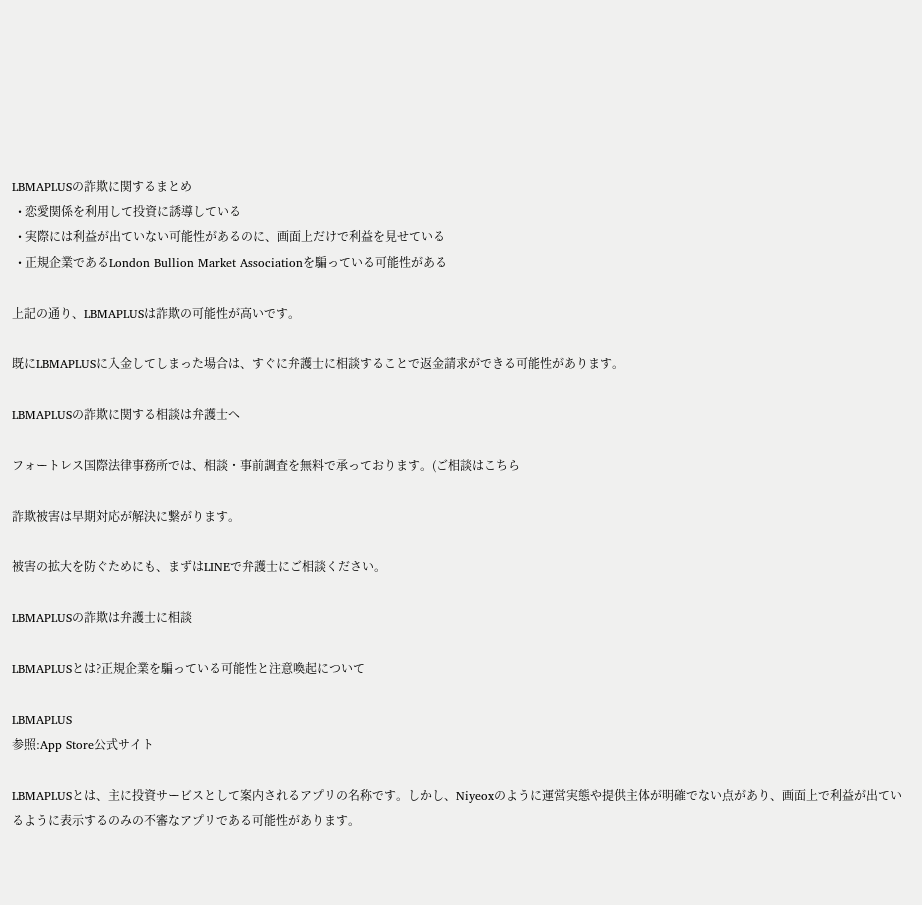LBMAPLUSの詐欺に関するまとめ
  • 恋愛関係を利用して投資に誘導している
  • 実際には利益が出ていない可能性があるのに、画面上だけで利益を見せている
  • 正規企業であるLondon Bullion Market Associationを騙っている可能性がある

上記の通り、LBMAPLUSは詐欺の可能性が高いです。

既にLBMAPLUSに入金してしまった場合は、すぐに弁護士に相談することで返金請求ができる可能性があります。

LBMAPLUSの詐欺に関する相談は弁護士へ

フォートレス国際法律事務所では、相談・事前調査を無料で承っております。(ご相談はこちら

詐欺被害は早期対応が解決に繋がります。

被害の拡大を防ぐためにも、まずはLINEで弁護士にご相談ください。

LBMAPLUSの詐欺は弁護士に相談

LBMAPLUSとは?正規企業を騙っている可能性と注意喚起について

LBMAPLUS
参照:App Store公式サイト

LBMAPLUSとは、主に投資サービスとして案内されるアプリの名称です。しかし、Niyeoxのように運営実態や提供主体が明確でない点があり、画面上で利益が出ているように表示するのみの不審なアプリである可能性があります。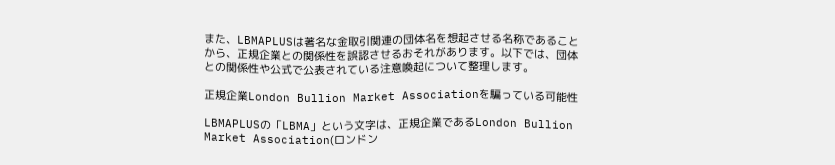また、LBMAPLUSは著名な金取引関連の団体名を想起させる名称であることから、正規企業との関係性を誤認させるおそれがあります。以下では、団体との関係性や公式で公表されている注意喚起について整理します。

正規企業London Bullion Market Associationを騙っている可能性

LBMAPLUSの「LBMA」という文字は、正規企業であるLondon Bullion Market Association(ロンドン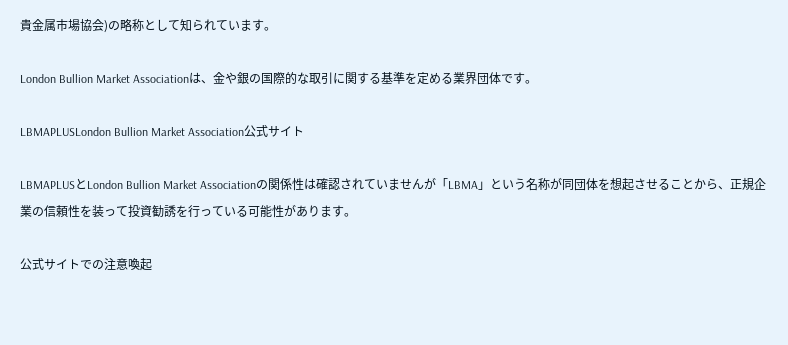貴金属市場協会)の略称として知られています。

London Bullion Market Associationは、金や銀の国際的な取引に関する基準を定める業界団体です。

LBMAPLUSLondon Bullion Market Association公式サイト

LBMAPLUSとLondon Bullion Market Associationの関係性は確認されていませんが「LBMA」という名称が同団体を想起させることから、正規企業の信頼性を装って投資勧誘を行っている可能性があります。

公式サイトでの注意喚起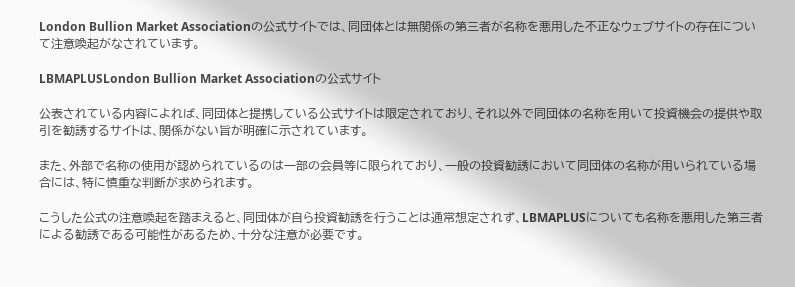London Bullion Market Associationの公式サイトでは、同団体とは無関係の第三者が名称を悪用した不正なウェブサイトの存在について注意喚起がなされています。

LBMAPLUSLondon Bullion Market Associationの公式サイト

公表されている内容によれば、同団体と提携している公式サイトは限定されており、それ以外で同団体の名称を用いて投資機会の提供や取引を勧誘するサイトは、関係がない旨が明確に示されています。

また、外部で名称の使用が認められているのは一部の会員等に限られており、一般の投資勧誘において同団体の名称が用いられている場合には、特に慎重な判断が求められます。

こうした公式の注意喚起を踏まえると、同団体が自ら投資勧誘を行うことは通常想定されず、LBMAPLUSについても名称を悪用した第三者による勧誘である可能性があるため、十分な注意が必要です。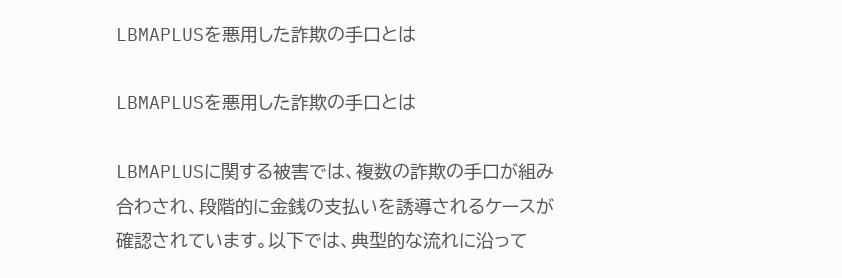LBMAPLUSを悪用した詐欺の手口とは

LBMAPLUSを悪用した詐欺の手口とは

LBMAPLUSに関する被害では、複数の詐欺の手口が組み合わされ、段階的に金銭の支払いを誘導されるケースが確認されています。以下では、典型的な流れに沿って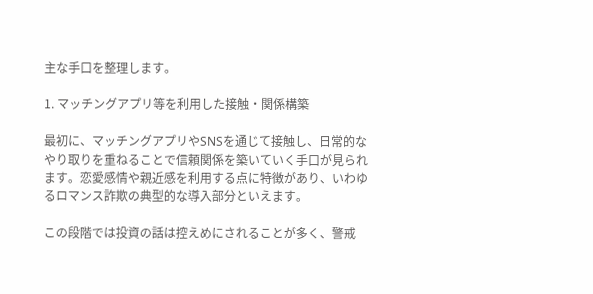主な手口を整理します。

1. マッチングアプリ等を利用した接触・関係構築

最初に、マッチングアプリやSNSを通じて接触し、日常的なやり取りを重ねることで信頼関係を築いていく手口が見られます。恋愛感情や親近感を利用する点に特徴があり、いわゆるロマンス詐欺の典型的な導入部分といえます。

この段階では投資の話は控えめにされることが多く、警戒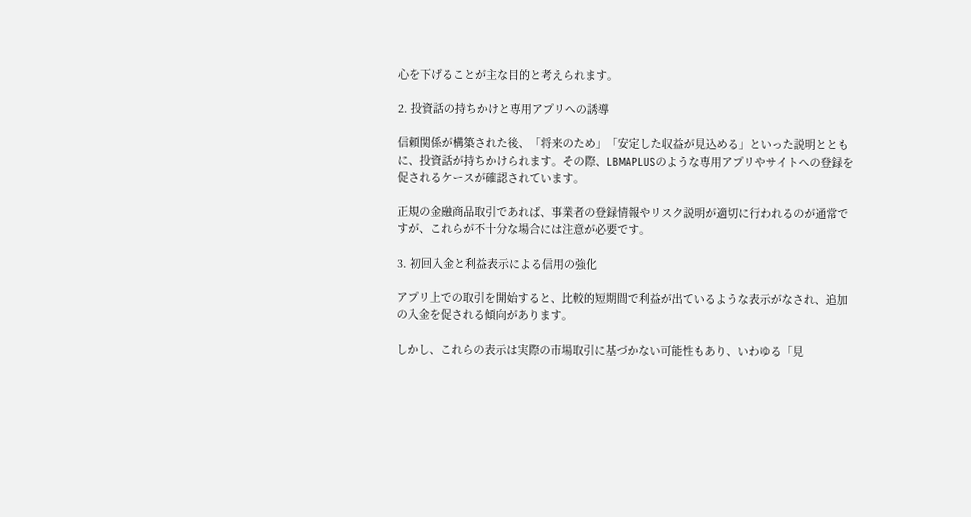心を下げることが主な目的と考えられます。

2. 投資話の持ちかけと専用アプリへの誘導

信頼関係が構築された後、「将来のため」「安定した収益が見込める」といった説明とともに、投資話が持ちかけられます。その際、LBMAPLUSのような専用アプリやサイトへの登録を促されるケースが確認されています。

正規の金融商品取引であれば、事業者の登録情報やリスク説明が適切に行われるのが通常ですが、これらが不十分な場合には注意が必要です。

3. 初回入金と利益表示による信用の強化

アプリ上での取引を開始すると、比較的短期間で利益が出ているような表示がなされ、追加の入金を促される傾向があります。

しかし、これらの表示は実際の市場取引に基づかない可能性もあり、いわゆる「見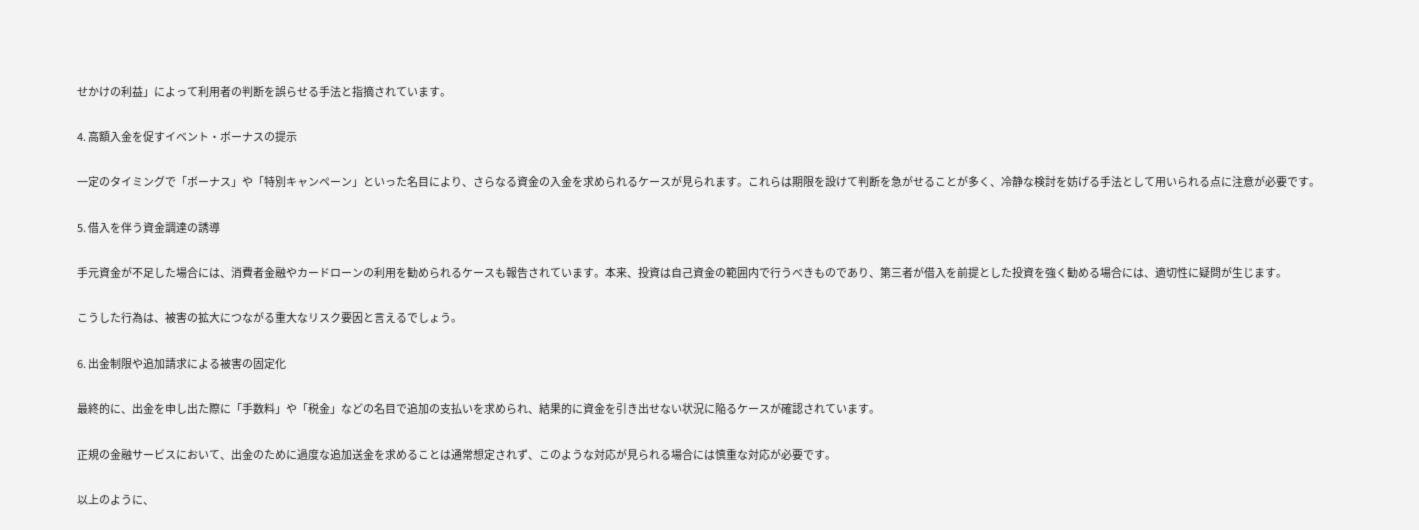せかけの利益」によって利用者の判断を誤らせる手法と指摘されています。

4. 高額入金を促すイベント・ボーナスの提示

一定のタイミングで「ボーナス」や「特別キャンペーン」といった名目により、さらなる資金の入金を求められるケースが見られます。これらは期限を設けて判断を急がせることが多く、冷静な検討を妨げる手法として用いられる点に注意が必要です。

5. 借入を伴う資金調達の誘導

手元資金が不足した場合には、消費者金融やカードローンの利用を勧められるケースも報告されています。本来、投資は自己資金の範囲内で行うべきものであり、第三者が借入を前提とした投資を強く勧める場合には、適切性に疑問が生じます。

こうした行為は、被害の拡大につながる重大なリスク要因と言えるでしょう。

6. 出金制限や追加請求による被害の固定化

最終的に、出金を申し出た際に「手数料」や「税金」などの名目で追加の支払いを求められ、結果的に資金を引き出せない状況に陥るケースが確認されています。

正規の金融サービスにおいて、出金のために過度な追加送金を求めることは通常想定されず、このような対応が見られる場合には慎重な対応が必要です。

以上のように、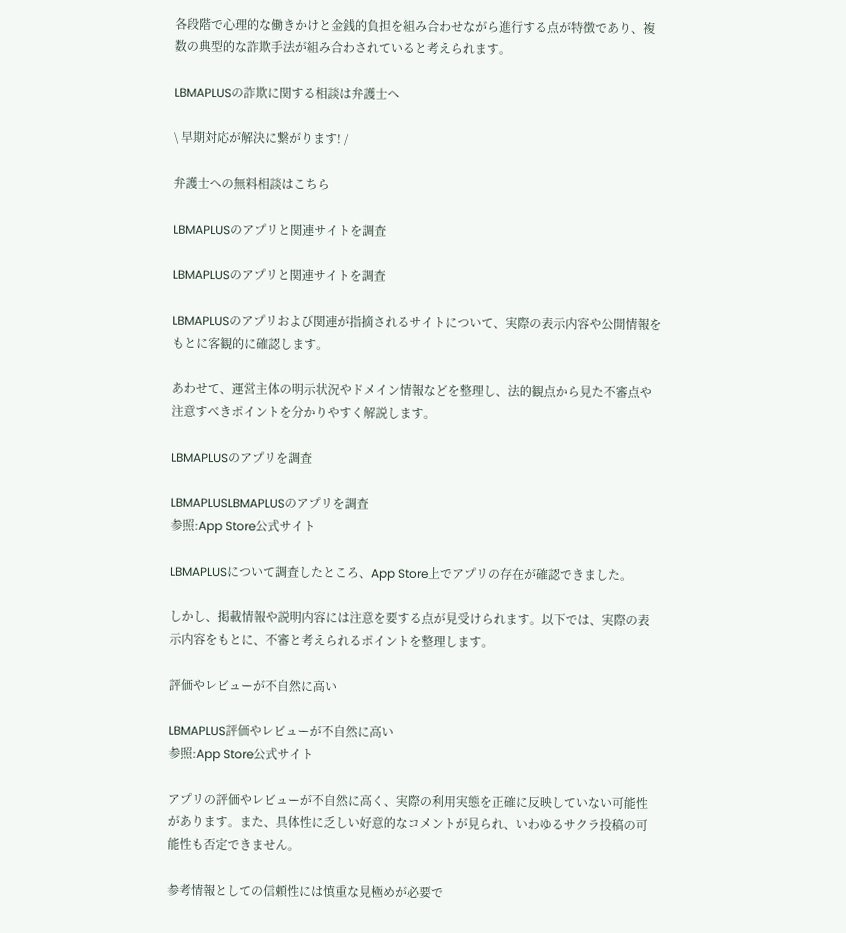各段階で心理的な働きかけと金銭的負担を組み合わせながら進行する点が特徴であり、複数の典型的な詐欺手法が組み合わされていると考えられます。

LBMAPLUSの詐欺に関する相談は弁護士へ

\ 早期対応が解決に繋がります! /

弁護士への無料相談はこちら

LBMAPLUSのアプリと関連サイトを調査

LBMAPLUSのアプリと関連サイトを調査

LBMAPLUSのアプリおよび関連が指摘されるサイトについて、実際の表示内容や公開情報をもとに客観的に確認します。

あわせて、運営主体の明示状況やドメイン情報などを整理し、法的観点から見た不審点や注意すべきポイントを分かりやすく解説します。

LBMAPLUSのアプリを調査

LBMAPLUSLBMAPLUSのアプリを調査
参照:App Store公式サイト

LBMAPLUSについて調査したところ、App Store上でアプリの存在が確認できました。

しかし、掲載情報や説明内容には注意を要する点が見受けられます。以下では、実際の表示内容をもとに、不審と考えられるポイントを整理します。

評価やレビューが不自然に高い

LBMAPLUS評価やレビューが不自然に高い
参照:App Store公式サイト

アプリの評価やレビューが不自然に高く、実際の利用実態を正確に反映していない可能性があります。また、具体性に乏しい好意的なコメントが見られ、いわゆるサクラ投稿の可能性も否定できません。

参考情報としての信頼性には慎重な見極めが必要で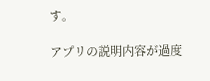す。

アプリの説明内容が過度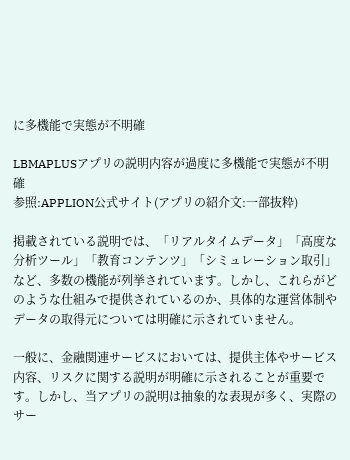に多機能で実態が不明確

LBMAPLUSアプリの説明内容が過度に多機能で実態が不明確
参照:APPLION公式サイト(アプリの紹介文:一部抜粋)

掲載されている説明では、「リアルタイムデータ」「高度な分析ツール」「教育コンテンツ」「シミュレーション取引」など、多数の機能が列挙されています。しかし、これらがどのような仕組みで提供されているのか、具体的な運営体制やデータの取得元については明確に示されていません。

一般に、金融関連サービスにおいては、提供主体やサービス内容、リスクに関する説明が明確に示されることが重要です。しかし、当アプリの説明は抽象的な表現が多く、実際のサー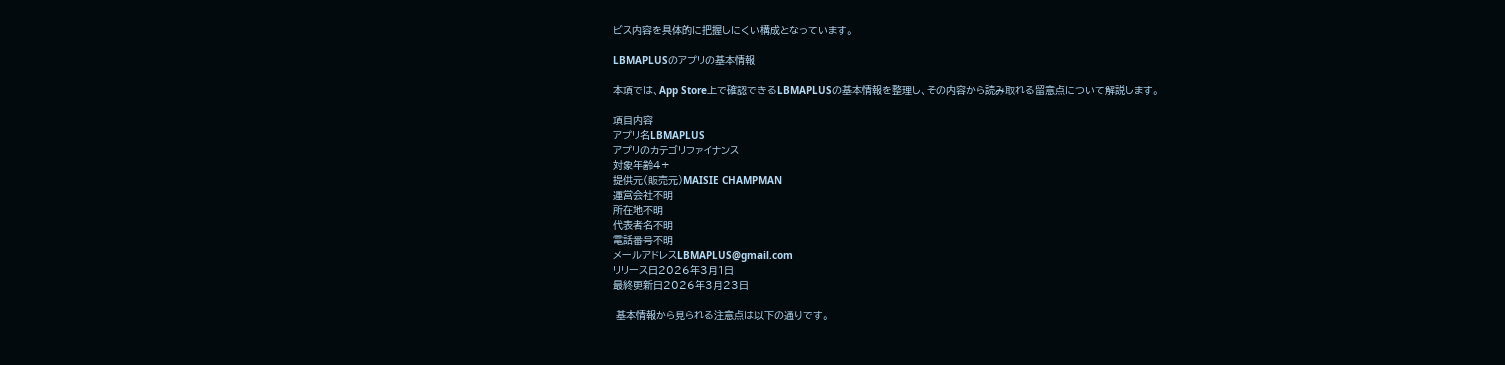ビス内容を具体的に把握しにくい構成となっています。

LBMAPLUSのアプリの基本情報

本項では、App Store上で確認できるLBMAPLUSの基本情報を整理し、その内容から読み取れる留意点について解説します。

項目内容
アプリ名LBMAPLUS
アプリのカテゴリファイナンス
対象年齢4+
提供元(販売元)MAISIE CHAMPMAN
運営会社不明
所在地不明
代表者名不明
電話番号不明
メールアドレスLBMAPLUS@gmail.com
リリース日2026年3月1日
最終更新日2026年3月23日

 基本情報から見られる注意点は以下の通りです。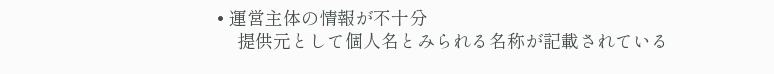• 運営主体の情報が不十分
    提供元として個人名とみられる名称が記載されている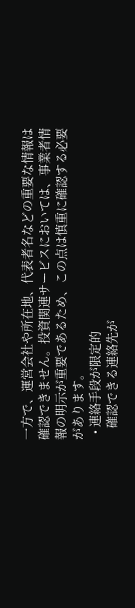一方で、運営会社や所在地、代表者名などの重要な情報は確認できません。投資関連サービスにおいては、事業者情報の明示が重要であるため、この点は慎重に確認する必要があります。
  • 連絡手段が限定的
    確認できる連絡先が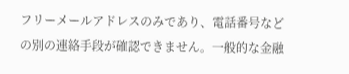フリーメールアドレスのみであり、電話番号などの別の連絡手段が確認できません。一般的な金融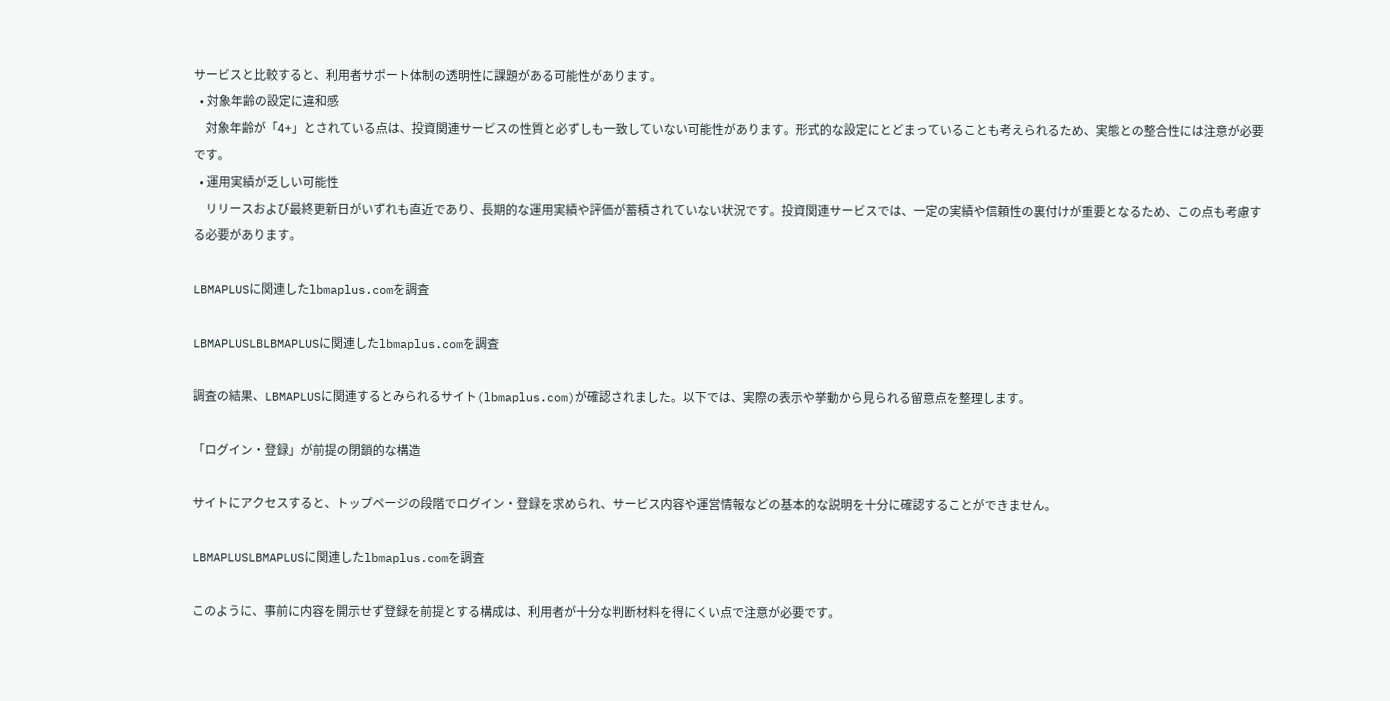サービスと比較すると、利用者サポート体制の透明性に課題がある可能性があります。
  • 対象年齢の設定に違和感
    対象年齢が「4+」とされている点は、投資関連サービスの性質と必ずしも一致していない可能性があります。形式的な設定にとどまっていることも考えられるため、実態との整合性には注意が必要です。
  • 運用実績が乏しい可能性
    リリースおよび最終更新日がいずれも直近であり、長期的な運用実績や評価が蓄積されていない状況です。投資関連サービスでは、一定の実績や信頼性の裏付けが重要となるため、この点も考慮する必要があります。

LBMAPLUSに関連したlbmaplus.comを調査

LBMAPLUSLBLBMAPLUSに関連したlbmaplus.comを調査

調査の結果、LBMAPLUSに関連するとみられるサイト(lbmaplus.com)が確認されました。以下では、実際の表示や挙動から見られる留意点を整理します。

「ログイン・登録」が前提の閉鎖的な構造

サイトにアクセスすると、トップページの段階でログイン・登録を求められ、サービス内容や運営情報などの基本的な説明を十分に確認することができません。

LBMAPLUSLBMAPLUSに関連したlbmaplus.comを調査

このように、事前に内容を開示せず登録を前提とする構成は、利用者が十分な判断材料を得にくい点で注意が必要です。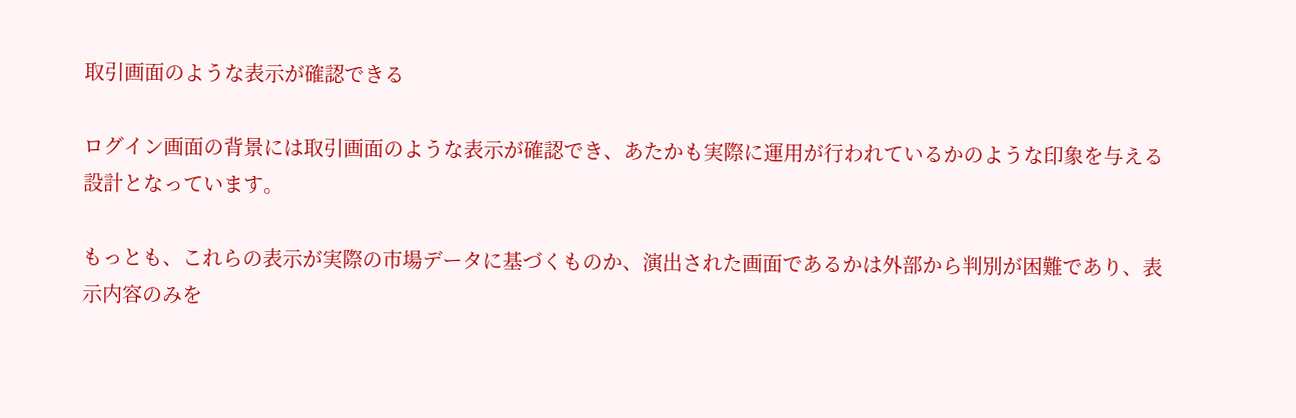取引画面のような表示が確認できる

ログイン画面の背景には取引画面のような表示が確認でき、あたかも実際に運用が行われているかのような印象を与える設計となっています。

もっとも、これらの表示が実際の市場データに基づくものか、演出された画面であるかは外部から判別が困難であり、表示内容のみを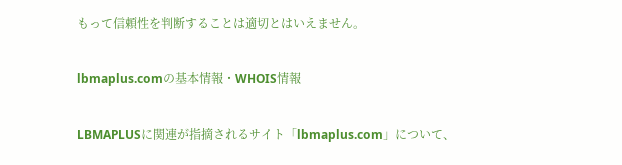もって信頼性を判断することは適切とはいえません。

lbmaplus.comの基本情報・WHOIS情報

LBMAPLUSに関連が指摘されるサイト「lbmaplus.com」について、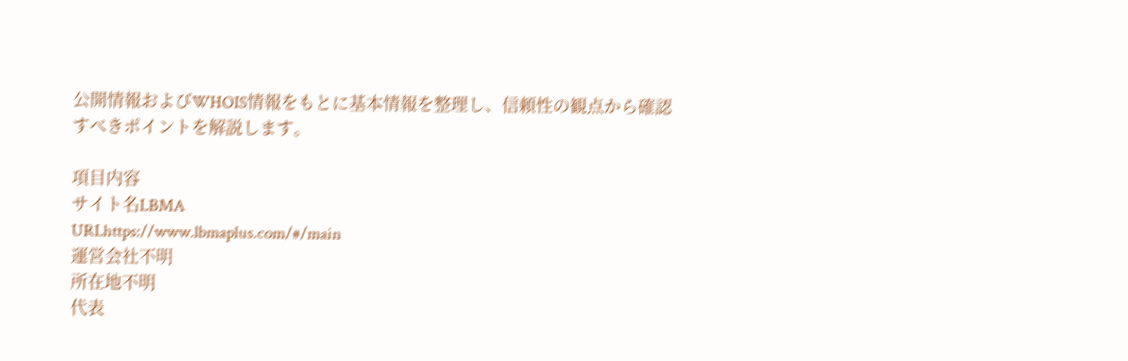公開情報およびWHOIS情報をもとに基本情報を整理し、信頼性の観点から確認すべきポイントを解説します。

項目内容
サイト名LBMA
URLhttps://www.lbmaplus.com/#/main
運営会社不明
所在地不明
代表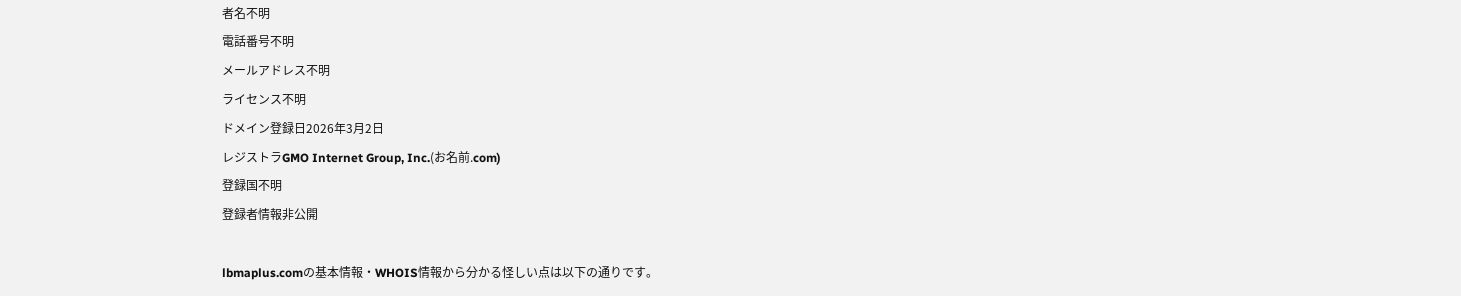者名不明
電話番号不明
メールアドレス不明
ライセンス不明
ドメイン登録日2026年3月2日
レジストラGMO Internet Group, Inc.(お名前.com)
登録国不明
登録者情報非公開

lbmaplus.comの基本情報・WHOIS情報から分かる怪しい点は以下の通りです。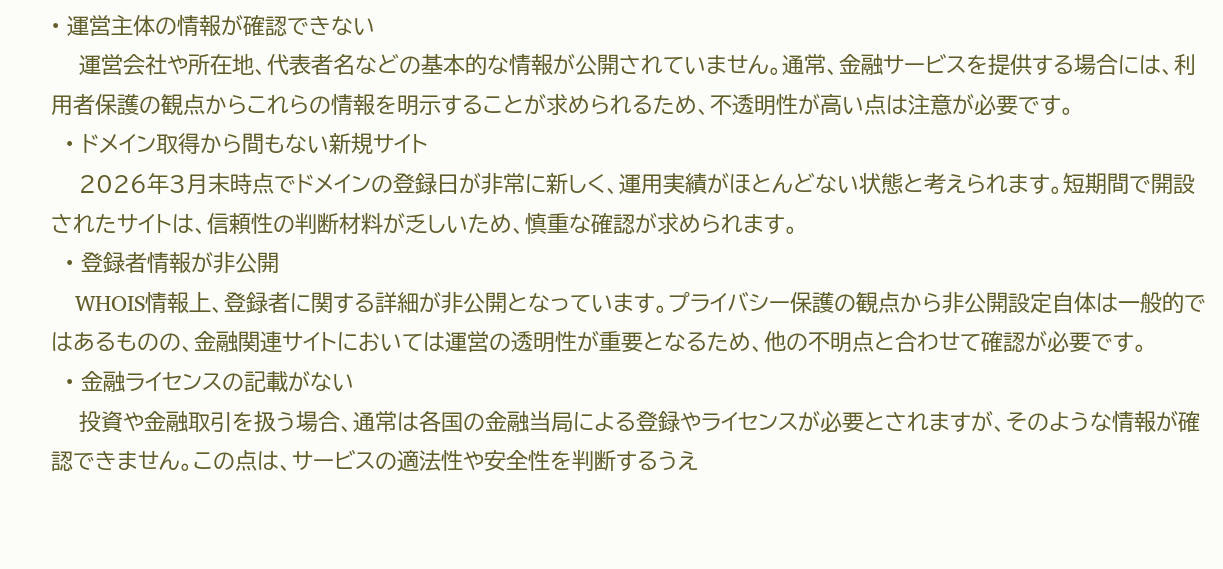• 運営主体の情報が確認できない
    運営会社や所在地、代表者名などの基本的な情報が公開されていません。通常、金融サービスを提供する場合には、利用者保護の観点からこれらの情報を明示することが求められるため、不透明性が高い点は注意が必要です。
  • ドメイン取得から間もない新規サイト
    2026年3月末時点でドメインの登録日が非常に新しく、運用実績がほとんどない状態と考えられます。短期間で開設されたサイトは、信頼性の判断材料が乏しいため、慎重な確認が求められます。
  • 登録者情報が非公開
    WHOIS情報上、登録者に関する詳細が非公開となっています。プライバシー保護の観点から非公開設定自体は一般的ではあるものの、金融関連サイトにおいては運営の透明性が重要となるため、他の不明点と合わせて確認が必要です。
  • 金融ライセンスの記載がない
    投資や金融取引を扱う場合、通常は各国の金融当局による登録やライセンスが必要とされますが、そのような情報が確認できません。この点は、サービスの適法性や安全性を判断するうえ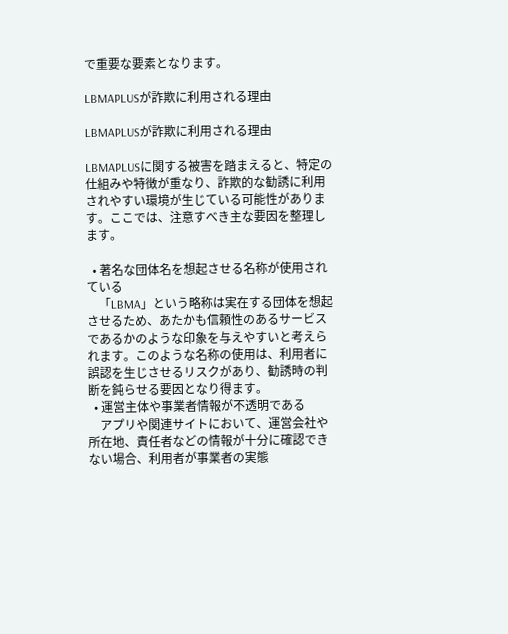で重要な要素となります。

LBMAPLUSが詐欺に利用される理由

LBMAPLUSが詐欺に利用される理由

LBMAPLUSに関する被害を踏まえると、特定の仕組みや特徴が重なり、詐欺的な勧誘に利用されやすい環境が生じている可能性があります。ここでは、注意すべき主な要因を整理します。

  • 著名な団体名を想起させる名称が使用されている
    「LBMA」という略称は実在する団体を想起させるため、あたかも信頼性のあるサービスであるかのような印象を与えやすいと考えられます。このような名称の使用は、利用者に誤認を生じさせるリスクがあり、勧誘時の判断を鈍らせる要因となり得ます。
  • 運営主体や事業者情報が不透明である
    アプリや関連サイトにおいて、運営会社や所在地、責任者などの情報が十分に確認できない場合、利用者が事業者の実態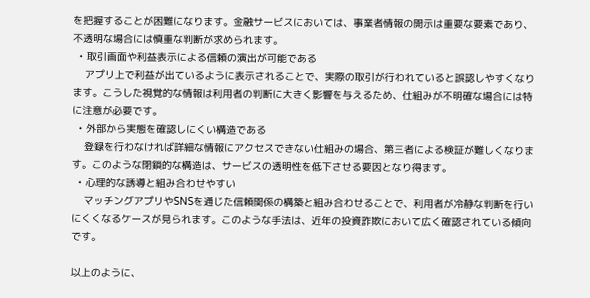を把握することが困難になります。金融サービスにおいては、事業者情報の開示は重要な要素であり、不透明な場合には慎重な判断が求められます。
  • 取引画面や利益表示による信頼の演出が可能である
    アプリ上で利益が出ているように表示されることで、実際の取引が行われていると誤認しやすくなります。こうした視覚的な情報は利用者の判断に大きく影響を与えるため、仕組みが不明確な場合には特に注意が必要です。
  • 外部から実態を確認しにくい構造である
    登録を行わなければ詳細な情報にアクセスできない仕組みの場合、第三者による検証が難しくなります。このような閉鎖的な構造は、サービスの透明性を低下させる要因となり得ます。
  • 心理的な誘導と組み合わせやすい
    マッチングアプリやSNSを通じた信頼関係の構築と組み合わせることで、利用者が冷静な判断を行いにくくなるケースが見られます。このような手法は、近年の投資詐欺において広く確認されている傾向です。

以上のように、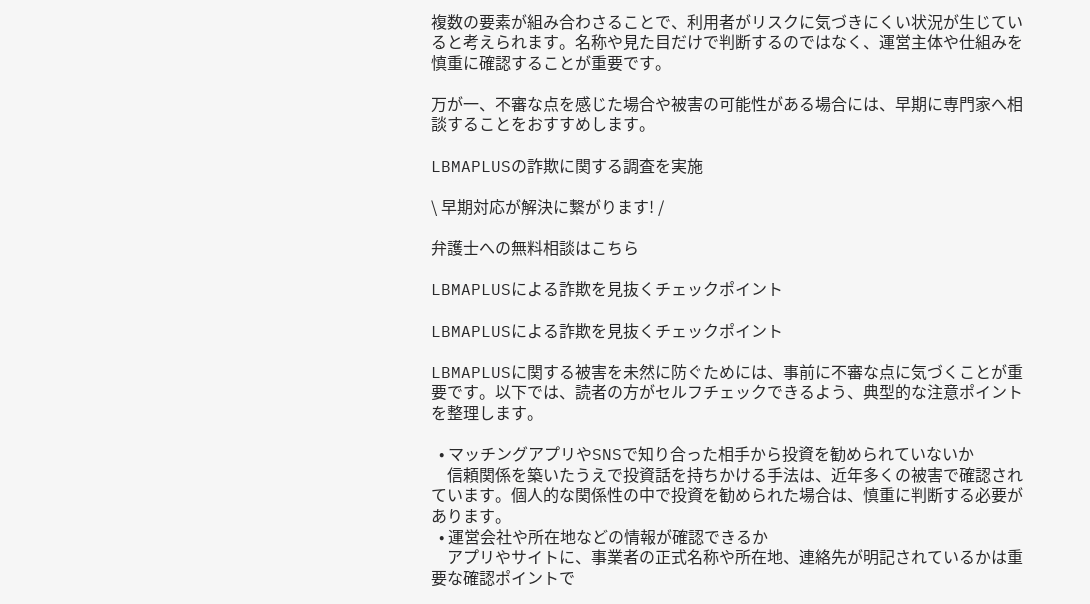複数の要素が組み合わさることで、利用者がリスクに気づきにくい状況が生じていると考えられます。名称や見た目だけで判断するのではなく、運営主体や仕組みを慎重に確認することが重要です。

万が一、不審な点を感じた場合や被害の可能性がある場合には、早期に専門家へ相談することをおすすめします。

LBMAPLUSの詐欺に関する調査を実施

\ 早期対応が解決に繋がります! /

弁護士への無料相談はこちら

LBMAPLUSによる詐欺を見抜くチェックポイント

LBMAPLUSによる詐欺を見抜くチェックポイント

LBMAPLUSに関する被害を未然に防ぐためには、事前に不審な点に気づくことが重要です。以下では、読者の方がセルフチェックできるよう、典型的な注意ポイントを整理します。

  • マッチングアプリやSNSで知り合った相手から投資を勧められていないか
    信頼関係を築いたうえで投資話を持ちかける手法は、近年多くの被害で確認されています。個人的な関係性の中で投資を勧められた場合は、慎重に判断する必要があります。
  • 運営会社や所在地などの情報が確認できるか
    アプリやサイトに、事業者の正式名称や所在地、連絡先が明記されているかは重要な確認ポイントで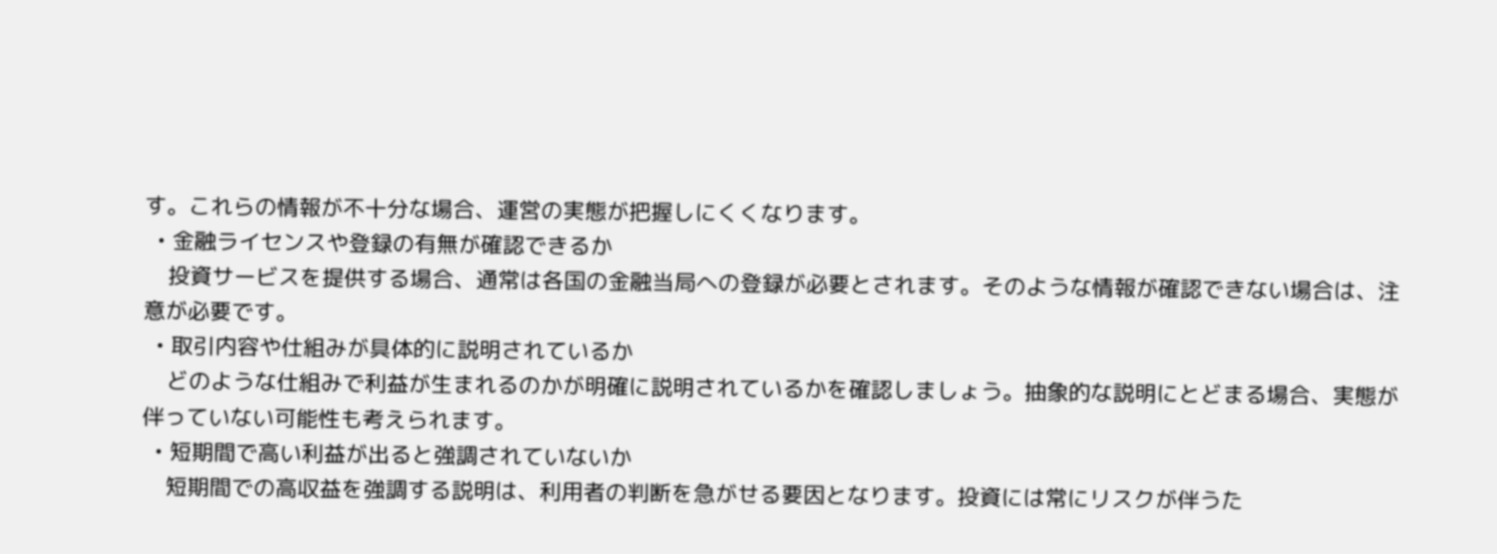す。これらの情報が不十分な場合、運営の実態が把握しにくくなります。
  • 金融ライセンスや登録の有無が確認できるか
    投資サービスを提供する場合、通常は各国の金融当局への登録が必要とされます。そのような情報が確認できない場合は、注意が必要です。
  • 取引内容や仕組みが具体的に説明されているか
    どのような仕組みで利益が生まれるのかが明確に説明されているかを確認しましょう。抽象的な説明にとどまる場合、実態が伴っていない可能性も考えられます。
  • 短期間で高い利益が出ると強調されていないか
    短期間での高収益を強調する説明は、利用者の判断を急がせる要因となります。投資には常にリスクが伴うた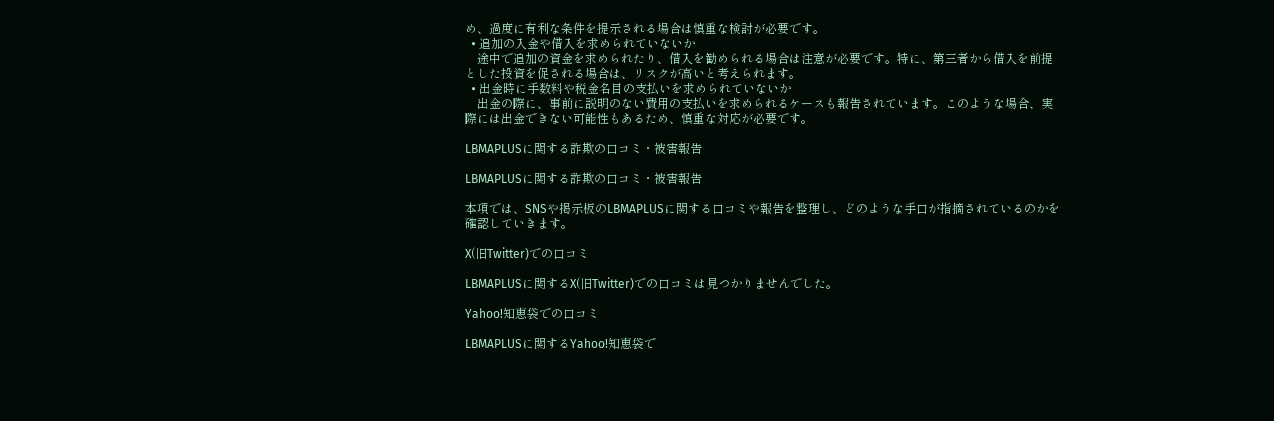め、過度に有利な条件を提示される場合は慎重な検討が必要です。
  • 追加の入金や借入を求められていないか
    途中で追加の資金を求められたり、借入を勧められる場合は注意が必要です。特に、第三者から借入を前提とした投資を促される場合は、リスクが高いと考えられます。
  • 出金時に手数料や税金名目の支払いを求められていないか
    出金の際に、事前に説明のない費用の支払いを求められるケースも報告されています。このような場合、実際には出金できない可能性もあるため、慎重な対応が必要です。

LBMAPLUSに関する詐欺の口コミ・被害報告

LBMAPLUSに関する詐欺の口コミ・被害報告

本項では、SNSや掲示板のLBMAPLUSに関する口コミや報告を整理し、どのような手口が指摘されているのかを確認していきます。

X(旧Twitter)での口コミ

LBMAPLUSに関するX(旧Twitter)での口コミは見つかりませんでした。

Yahoo!知恵袋での口コミ

LBMAPLUSに関するYahoo!知恵袋で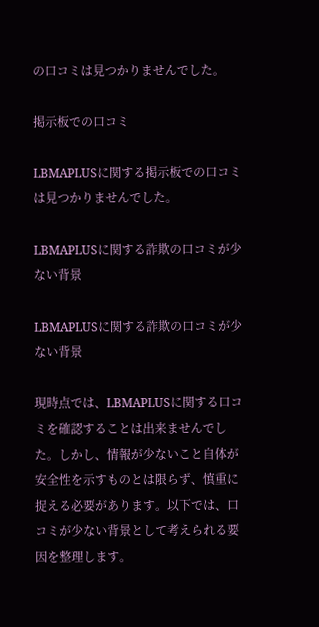の口コミは見つかりませんでした。

掲示板での口コミ

LBMAPLUSに関する掲示板での口コミは見つかりませんでした。

LBMAPLUSに関する詐欺の口コミが少ない背景

LBMAPLUSに関する詐欺の口コミが少ない背景

現時点では、LBMAPLUSに関する口コミを確認することは出来ませんでした。しかし、情報が少ないこと自体が安全性を示すものとは限らず、慎重に捉える必要があります。以下では、口コミが少ない背景として考えられる要因を整理します。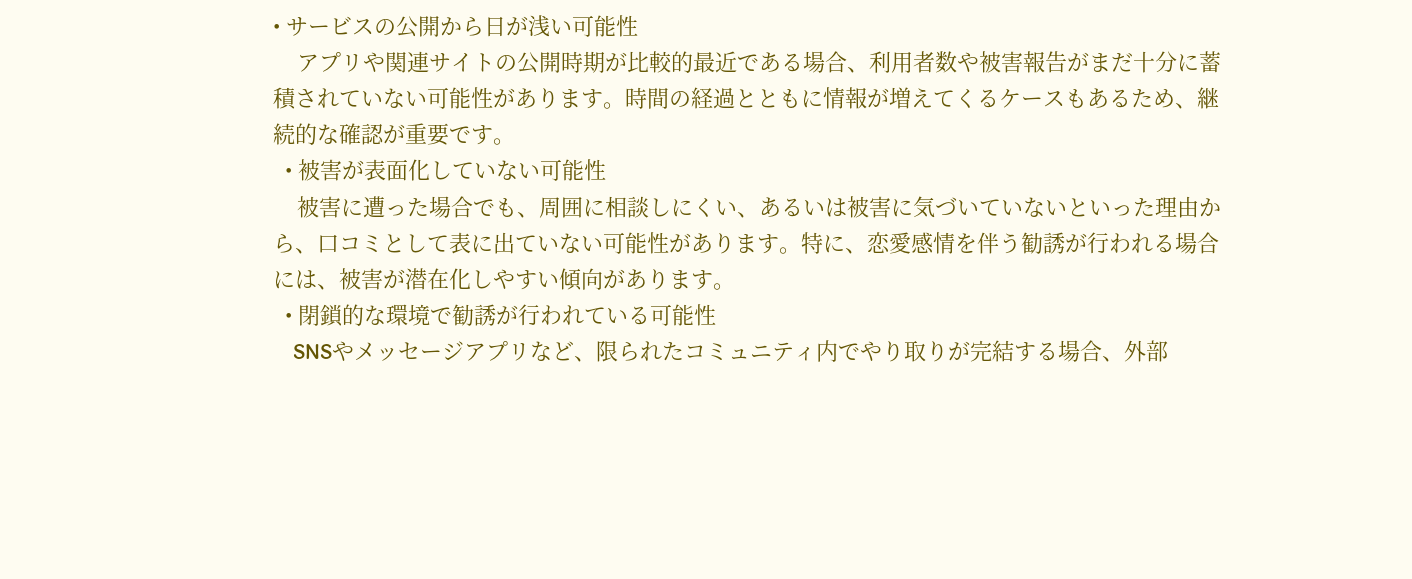• サービスの公開から日が浅い可能性
    アプリや関連サイトの公開時期が比較的最近である場合、利用者数や被害報告がまだ十分に蓄積されていない可能性があります。時間の経過とともに情報が増えてくるケースもあるため、継続的な確認が重要です。
  • 被害が表面化していない可能性
    被害に遭った場合でも、周囲に相談しにくい、あるいは被害に気づいていないといった理由から、口コミとして表に出ていない可能性があります。特に、恋愛感情を伴う勧誘が行われる場合には、被害が潜在化しやすい傾向があります。
  • 閉鎖的な環境で勧誘が行われている可能性
    SNSやメッセージアプリなど、限られたコミュニティ内でやり取りが完結する場合、外部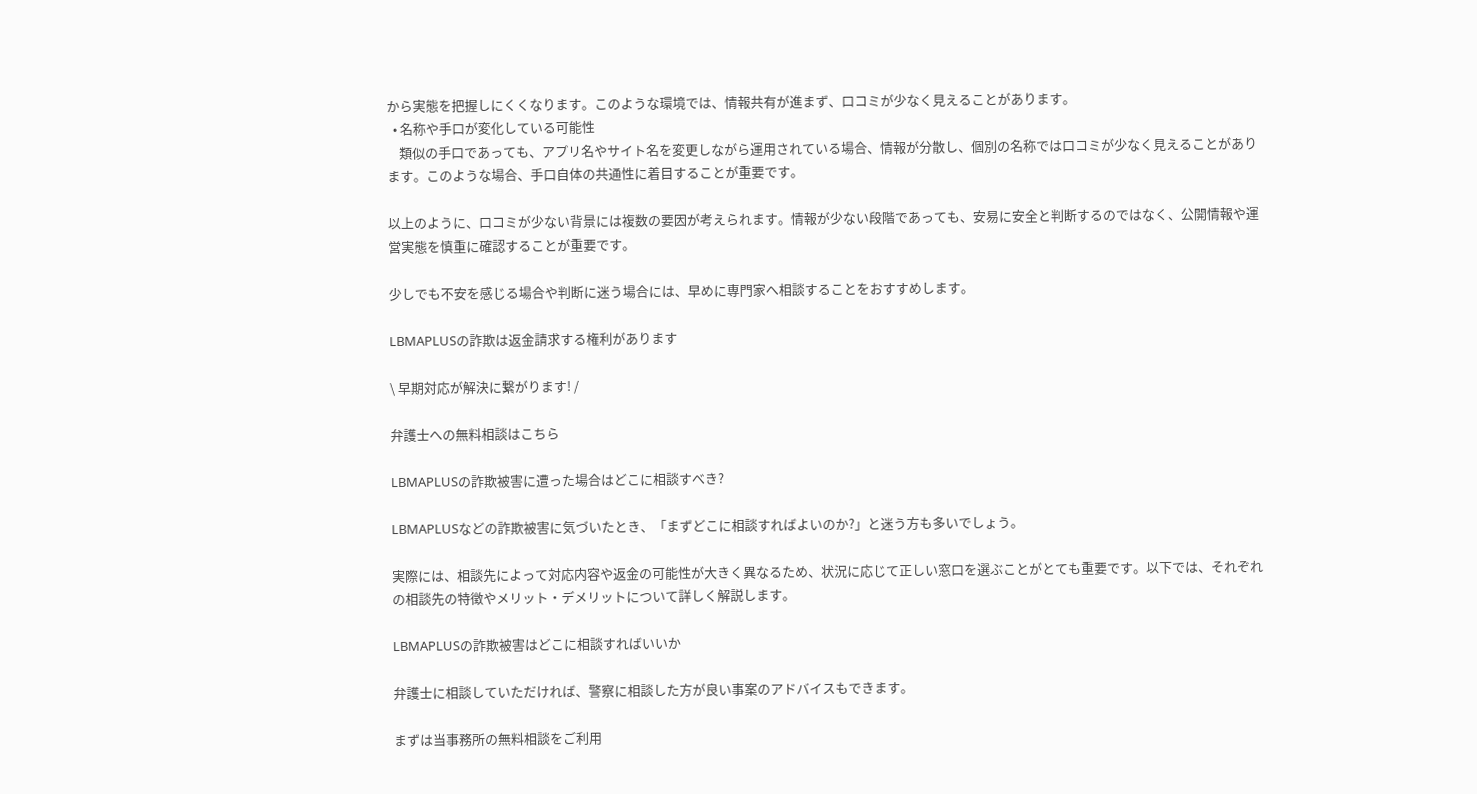から実態を把握しにくくなります。このような環境では、情報共有が進まず、口コミが少なく見えることがあります。
  • 名称や手口が変化している可能性
    類似の手口であっても、アプリ名やサイト名を変更しながら運用されている場合、情報が分散し、個別の名称では口コミが少なく見えることがあります。このような場合、手口自体の共通性に着目することが重要です。

以上のように、口コミが少ない背景には複数の要因が考えられます。情報が少ない段階であっても、安易に安全と判断するのではなく、公開情報や運営実態を慎重に確認することが重要です。

少しでも不安を感じる場合や判断に迷う場合には、早めに専門家へ相談することをおすすめします。

LBMAPLUSの詐欺は返金請求する権利があります

\ 早期対応が解決に繋がります! /

弁護士への無料相談はこちら

LBMAPLUSの詐欺被害に遭った場合はどこに相談すべき?

LBMAPLUSなどの詐欺被害に気づいたとき、「まずどこに相談すればよいのか?」と迷う方も多いでしょう。

実際には、相談先によって対応内容や返金の可能性が大きく異なるため、状況に応じて正しい窓口を選ぶことがとても重要です。以下では、それぞれの相談先の特徴やメリット・デメリットについて詳しく解説します。

LBMAPLUSの詐欺被害はどこに相談すればいいか

弁護士に相談していただければ、警察に相談した方が良い事案のアドバイスもできます。

まずは当事務所の無料相談をご利用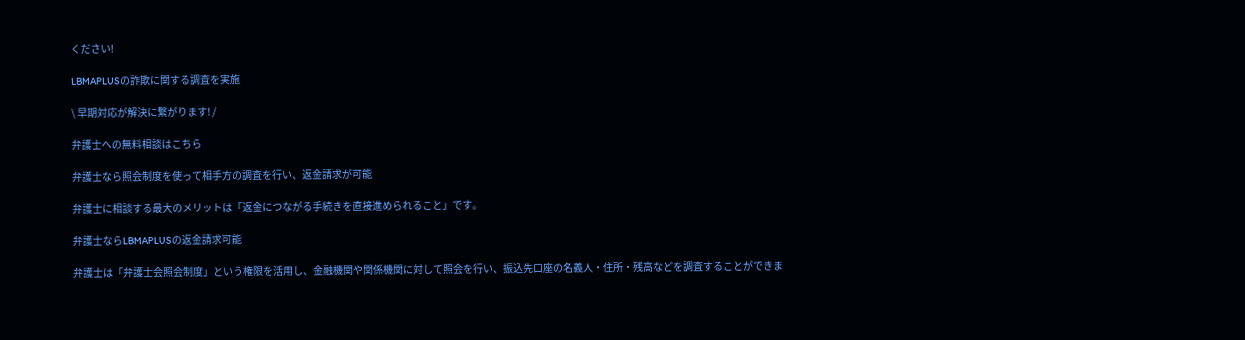ください!

LBMAPLUSの詐欺に関する調査を実施

\ 早期対応が解決に繋がります! /

弁護士への無料相談はこちら

弁護士なら照会制度を使って相手方の調査を行い、返金請求が可能

弁護士に相談する最大のメリットは「返金につながる手続きを直接進められること」です。

弁護士ならLBMAPLUSの返金請求可能

弁護士は「弁護士会照会制度」という権限を活用し、金融機関や関係機関に対して照会を行い、振込先口座の名義人・住所・残高などを調査することができま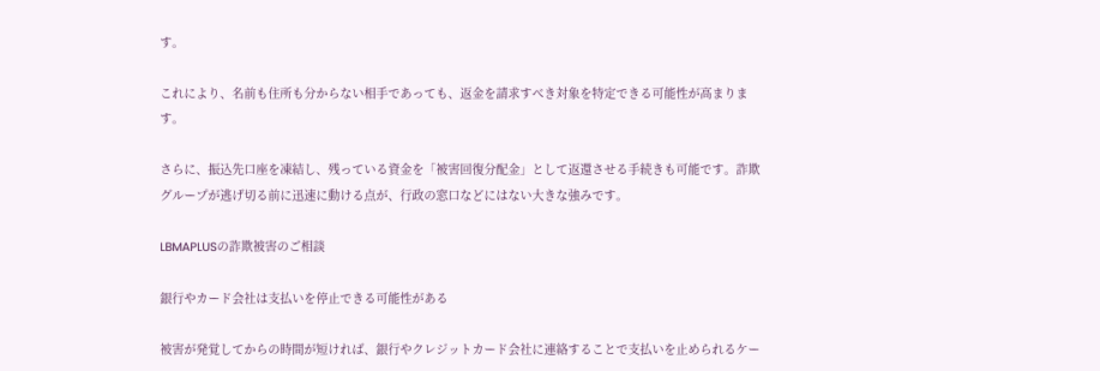す。

これにより、名前も住所も分からない相手であっても、返金を請求すべき対象を特定できる可能性が高まります。

さらに、振込先口座を凍結し、残っている資金を「被害回復分配金」として返還させる手続きも可能です。詐欺グループが逃げ切る前に迅速に動ける点が、行政の窓口などにはない大きな強みです。

LBMAPLUSの詐欺被害のご相談

銀行やカード会社は支払いを停止できる可能性がある

被害が発覚してからの時間が短ければ、銀行やクレジットカード会社に連絡することで支払いを止められるケー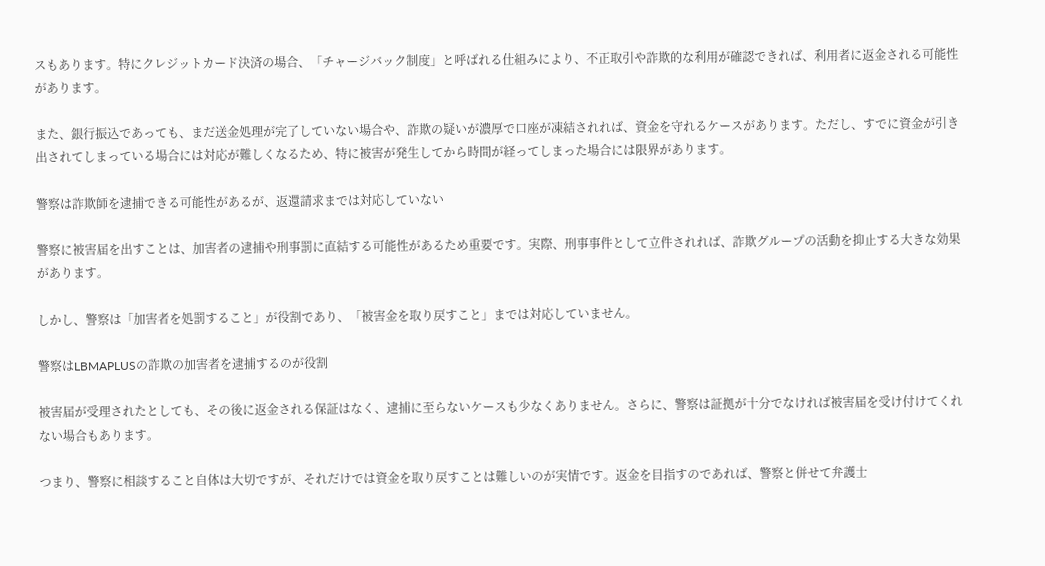スもあります。特にクレジットカード決済の場合、「チャージバック制度」と呼ばれる仕組みにより、不正取引や詐欺的な利用が確認できれば、利用者に返金される可能性があります。

また、銀行振込であっても、まだ送金処理が完了していない場合や、詐欺の疑いが濃厚で口座が凍結されれば、資金を守れるケースがあります。ただし、すでに資金が引き出されてしまっている場合には対応が難しくなるため、特に被害が発生してから時間が経ってしまった場合には限界があります。

警察は詐欺師を逮捕できる可能性があるが、返還請求までは対応していない

警察に被害届を出すことは、加害者の逮捕や刑事罰に直結する可能性があるため重要です。実際、刑事事件として立件されれば、詐欺グループの活動を抑止する大きな効果があります。

しかし、警察は「加害者を処罰すること」が役割であり、「被害金を取り戻すこと」までは対応していません。

警察はLBMAPLUSの詐欺の加害者を逮捕するのが役割

被害届が受理されたとしても、その後に返金される保証はなく、逮捕に至らないケースも少なくありません。さらに、警察は証拠が十分でなければ被害届を受け付けてくれない場合もあります。

つまり、警察に相談すること自体は大切ですが、それだけでは資金を取り戻すことは難しいのが実情です。返金を目指すのであれば、警察と併せて弁護士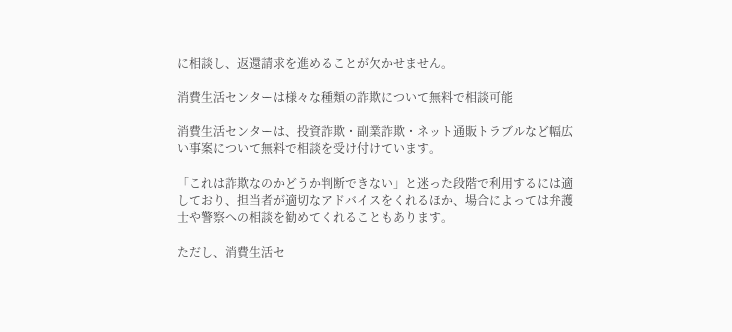に相談し、返還請求を進めることが欠かせません。

消費生活センターは様々な種類の詐欺について無料で相談可能

消費生活センターは、投資詐欺・副業詐欺・ネット通販トラブルなど幅広い事案について無料で相談を受け付けています。

「これは詐欺なのかどうか判断できない」と迷った段階で利用するには適しており、担当者が適切なアドバイスをくれるほか、場合によっては弁護士や警察への相談を勧めてくれることもあります。

ただし、消費生活セ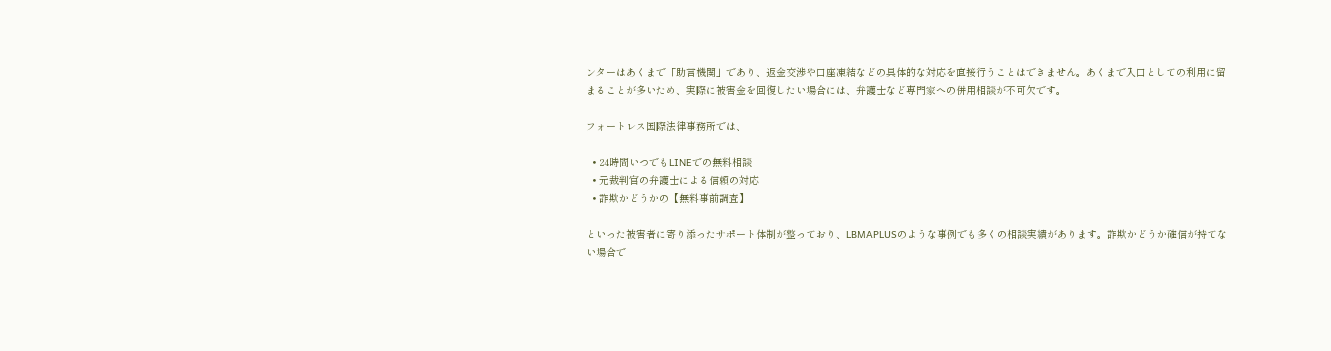ンターはあくまで「助言機関」であり、返金交渉や口座凍結などの具体的な対応を直接行うことはできません。あくまで入口としての利用に留まることが多いため、実際に被害金を回復したい場合には、弁護士など専門家への併用相談が不可欠です。

フォートレス国際法律事務所では、

  • 24時間いつでもLINEでの無料相談
  • 元裁判官の弁護士による信頼の対応
  • 詐欺かどうかの【無料事前調査】

といった被害者に寄り添ったサポート体制が整っており、LBMAPLUSのような事例でも多くの相談実績があります。詐欺かどうか確信が持てない場合で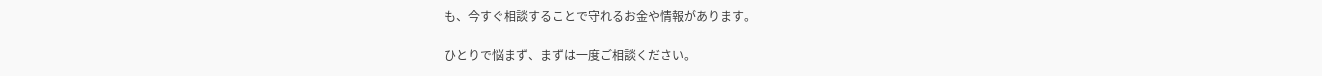も、今すぐ相談することで守れるお金や情報があります。

ひとりで悩まず、まずは一度ご相談ください。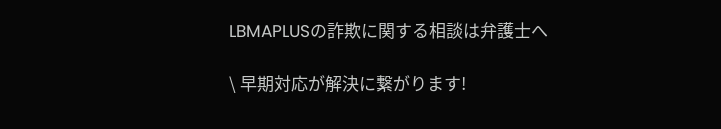LBMAPLUSの詐欺に関する相談は弁護士へ

\ 早期対応が解決に繋がります!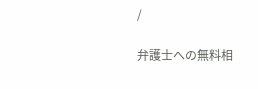/

弁護士への無料相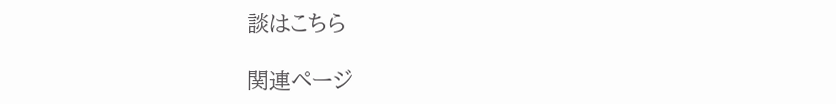談はこちら

関連ページ